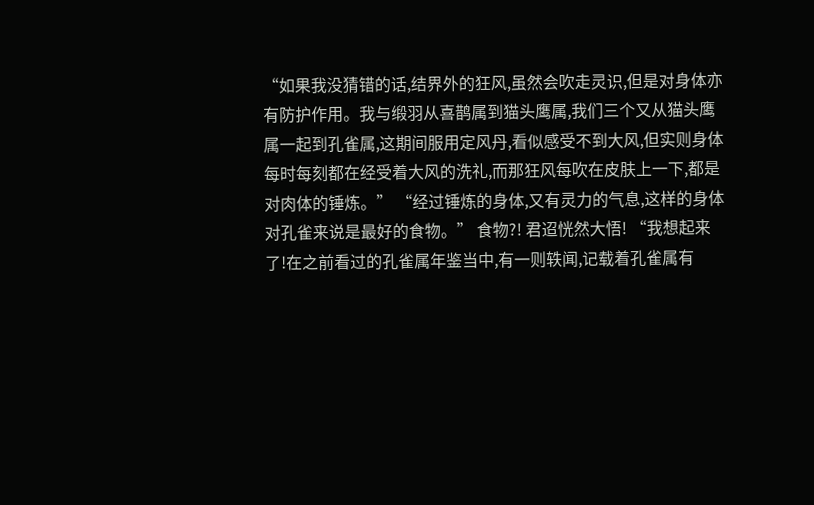“如果我没猜错的话,结界外的狂风,虽然会吹走灵识,但是对身体亦有防护作用。我与缎羽从喜鹊属到猫头鹰属,我们三个又从猫头鹰属一起到孔雀属,这期间服用定风丹,看似感受不到大风,但实则身体每时每刻都在经受着大风的洗礼,而那狂风每吹在皮肤上一下,都是对肉体的锤炼。” “经过锤炼的身体,又有灵力的气息,这样的身体对孔雀来说是最好的食物。” 食物?! 君迢恍然大悟! “我想起来了!在之前看过的孔雀属年鉴当中,有一则轶闻,记载着孔雀属有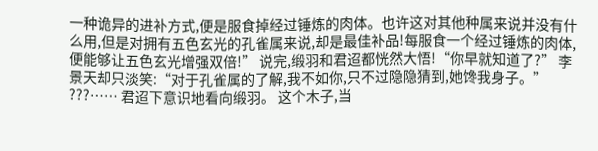一种诡异的进补方式,便是服食掉经过锤炼的肉体。也许这对其他种属来说并没有什么用,但是对拥有五色玄光的孔雀属来说,却是最佳补品!每服食一个经过锤炼的肉体,便能够让五色玄光增强双倍!” 说完,缎羽和君迢都恍然大悟!“你早就知道了?” 李景天却只淡笑:“对于孔雀属的了解,我不如你,只不过隐隐猜到,她馋我身子。” ???…… 君迢下意识地看向缎羽。 这个木子,当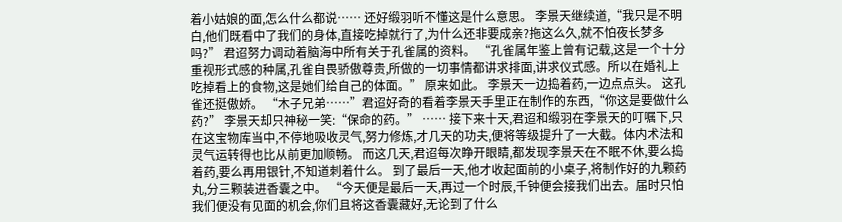着小姑娘的面,怎么什么都说…… 还好缎羽听不懂这是什么意思。 李景天继续道,“我只是不明白,他们既看中了我们的身体,直接吃掉就行了,为什么还非要成亲?拖这么久,就不怕夜长梦多吗?” 君迢努力调动着脑海中所有关于孔雀属的资料。 “孔雀属年鉴上曾有记载,这是一个十分重视形式感的种属,孔雀自畏骄傲尊贵,所做的一切事情都讲求排面,讲求仪式感。所以在婚礼上吃掉看上的食物,这是她们给自己的体面。” 原来如此。 李景天一边捣着药,一边点点头。 这孔雀还挺傲娇。 “木子兄弟……”君迢好奇的看着李景天手里正在制作的东西,“你这是要做什么药?” 李景天却只神秘一笑:“保命的药。” …… 接下来十天,君迢和缎羽在李景天的叮嘱下,只在这宝物库当中,不停地吸收灵气,努力修炼,才几天的功夫,便将等级提升了一大截。体内术法和灵气运转得也比从前更加顺畅。 而这几天,君迢每次睁开眼睛,都发现李景天在不眠不休,要么捣着药,要么再用银针,不知道刺着什么。 到了最后一天,他才收起面前的小桌子,将制作好的九颗药丸,分三颗装进香囊之中。 “今天便是最后一天,再过一个时辰,千钟便会接我们出去。届时只怕我们便没有见面的机会,你们且将这香囊藏好,无论到了什么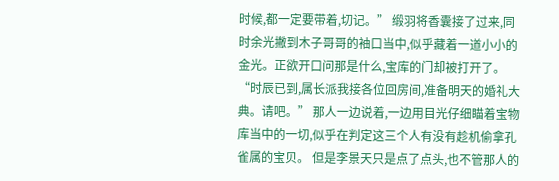时候,都一定要带着,切记。” 缎羽将香囊接了过来,同时余光撇到木子哥哥的袖口当中,似乎藏着一道小小的金光。正欲开口问那是什么,宝库的门却被打开了。 “时辰已到,属长派我接各位回房间,准备明天的婚礼大典。请吧。” 那人一边说着,一边用目光仔细瞄着宝物库当中的一切,似乎在判定这三个人有没有趁机偷拿孔雀属的宝贝。 但是李景天只是点了点头,也不管那人的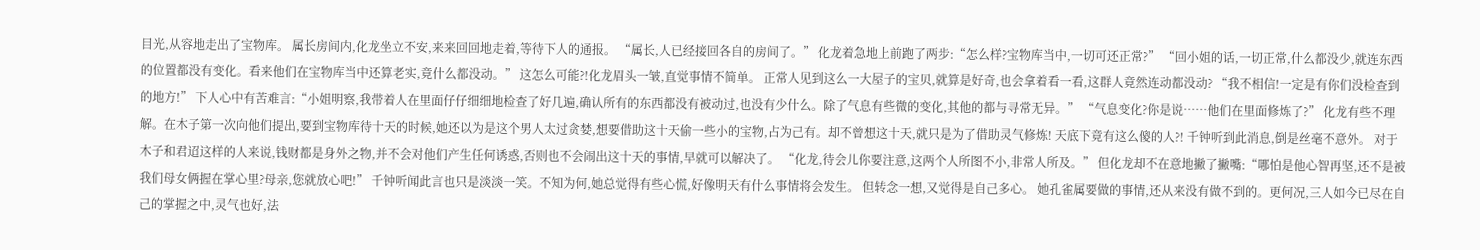目光,从容地走出了宝物库。 属长房间内,化龙坐立不安,来来回回地走着,等待下人的通报。 “属长,人已经接回各自的房间了。” 化龙着急地上前跑了两步:“怎么样?宝物库当中,一切可还正常?” “回小姐的话,一切正常,什么都没少,就连东西的位置都没有变化。看来他们在宝物库当中还算老实,竟什么都没动。” 这怎么可能?!化龙眉头一皱,直觉事情不简单。 正常人见到这么一大屋子的宝贝,就算是好奇,也会拿着看一看,这群人竟然连动都没动? “我不相信!一定是有你们没检查到的地方!” 下人心中有苦难言:“小姐明察,我带着人在里面仔仔细细地检查了好几遍,确认所有的东西都没有被动过,也没有少什么。除了气息有些微的变化,其他的都与寻常无异。” “气息变化?你是说……他们在里面修炼了?” 化龙有些不理解。在木子第一次向他们提出,要到宝物库待十天的时候,她还以为是这个男人太过贪婪,想要借助这十天偷一些小的宝物,占为己有。却不曾想这十天,就只是为了借助灵气修炼! 天底下竟有这么傻的人?! 千钟听到此消息,倒是丝毫不意外。 对于木子和君迢这样的人来说,钱财都是身外之物,并不会对他们产生任何诱惑,否则也不会闹出这十天的事情,早就可以解决了。 “化龙,待会儿你要注意,这两个人所图不小,非常人所及。” 但化龙却不在意地撇了撇嘴:“哪怕是他心智再坚,还不是被我们母女俩握在掌心里?母亲,您就放心吧!” 千钟听闻此言也只是淡淡一笑。不知为何,她总觉得有些心慌,好像明天有什么事情将会发生。 但转念一想,又觉得是自己多心。 她孔雀属要做的事情,还从来没有做不到的。更何况,三人如今已尽在自己的掌握之中,灵气也好,法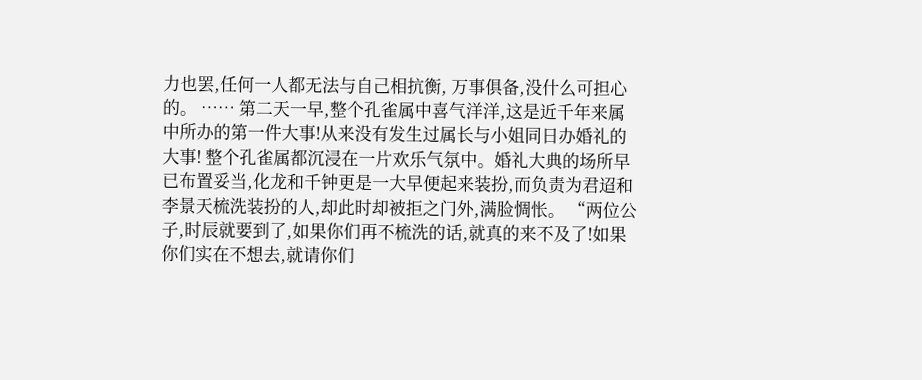力也罢,任何一人都无法与自己相抗衡, 万事俱备,没什么可担心的。 …… 第二天一早,整个孔雀属中喜气洋洋,这是近千年来属中所办的第一件大事!从来没有发生过属长与小姐同日办婚礼的大事! 整个孔雀属都沉浸在一片欢乐气氛中。婚礼大典的场所早已布置妥当,化龙和千钟更是一大早便起来装扮,而负责为君迢和李景天梳洗装扮的人,却此时却被拒之门外,满脸惆怅。 “两位公子,时辰就要到了,如果你们再不梳洗的话,就真的来不及了!如果你们实在不想去,就请你们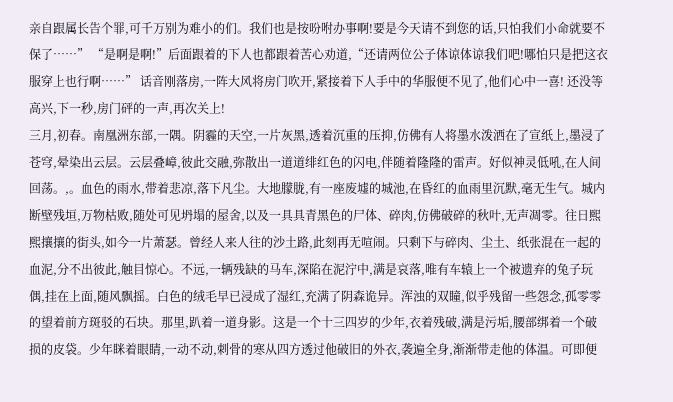亲自跟属长告个罪,可千万别为难小的们。我们也是按吩咐办事啊!要是今天请不到您的话,只怕我们小命就要不保了……” “是啊是啊!”后面跟着的下人也都跟着苦心劝道,“还请两位公子体谅体谅我们吧!哪怕只是把这衣服穿上也行啊……” 话音刚落房,一阵大风将房门吹开,紧接着下人手中的华服便不见了,他们心中一喜! 还没等高兴,下一秒,房门砰的一声,再次关上!
三月,初春。南凰洲东部,一隅。阴霾的天空,一片灰黑,透着沉重的压抑,仿佛有人将墨水泼洒在了宣纸上,墨浸了苍穹,晕染出云层。云层叠嶂,彼此交融,弥散出一道道绯红色的闪电,伴随着隆隆的雷声。好似神灵低吼,在人间回荡。,。血色的雨水,带着悲凉,落下凡尘。大地朦胧,有一座废墟的城池,在昏红的血雨里沉默,毫无生气。城内断壁残垣,万物枯败,随处可见坍塌的屋舍,以及一具具青黑色的尸体、碎肉,仿佛破碎的秋叶,无声凋零。往日熙熙攘攘的街头,如今一片萧瑟。曾经人来人往的沙土路,此刻再无喧闹。只剩下与碎肉、尘土、纸张混在一起的血泥,分不出彼此,触目惊心。不远,一辆残缺的马车,深陷在泥泞中,满是哀落,唯有车辕上一个被遗弃的兔子玩偶,挂在上面,随风飘摇。白色的绒毛早已浸成了湿红,充满了阴森诡异。浑浊的双瞳,似乎残留一些怨念,孤零零的望着前方斑驳的石块。那里,趴着一道身影。这是一个十三四岁的少年,衣着残破,满是污垢,腰部绑着一个破损的皮袋。少年眯着眼睛,一动不动,刺骨的寒从四方透过他破旧的外衣,袭遍全身,渐渐带走他的体温。可即便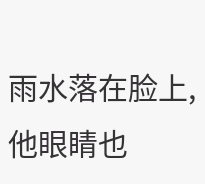雨水落在脸上,他眼睛也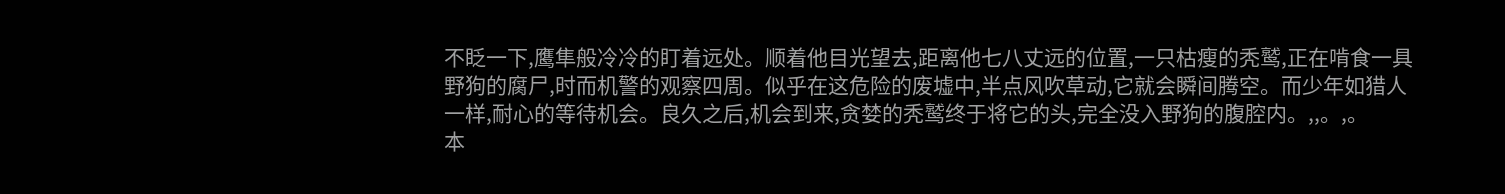不眨一下,鹰隼般冷冷的盯着远处。顺着他目光望去,距离他七八丈远的位置,一只枯瘦的秃鹫,正在啃食一具野狗的腐尸,时而机警的观察四周。似乎在这危险的废墟中,半点风吹草动,它就会瞬间腾空。而少年如猎人一样,耐心的等待机会。良久之后,机会到来,贪婪的秃鹫终于将它的头,完全没入野狗的腹腔内。,,。,。
本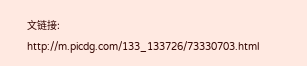文链接:
http://m.picdg.com/133_133726/73330703.html